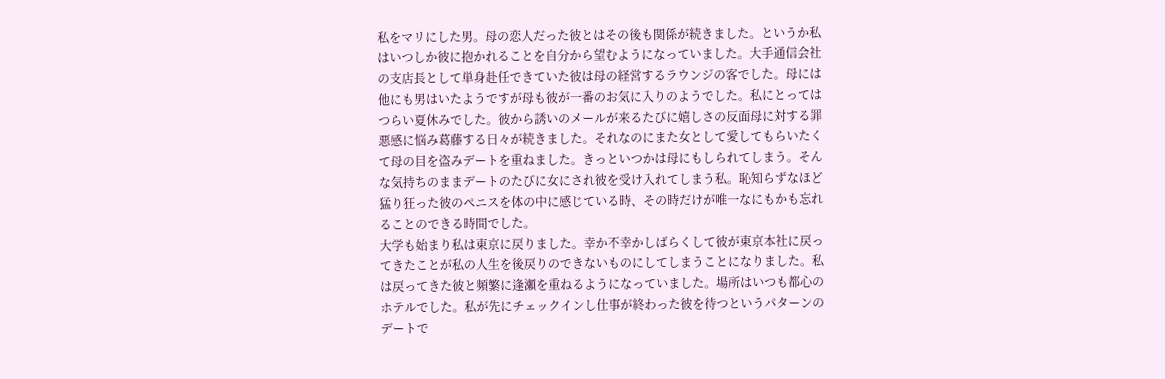私をマリにした男。母の恋人だった彼とはその後も関係が続きました。というか私
はいつしか彼に抱かれることを自分から望むようになっていました。大手通信会社
の支店長として単身赴任できていた彼は母の経営するラウンジの客でした。母には
他にも男はいたようですが母も彼が一番のお気に入りのようでした。私にとっては
つらい夏休みでした。彼から誘いのメールが来るたびに嬉しさの反面母に対する罪
悪感に悩み葛藤する日々が続きました。それなのにまた女として愛してもらいたく
て母の目を盗みデートを重ねました。きっといつかは母にもしられてしまう。そん
な気持ちのままデートのたびに女にされ彼を受け入れてしまう私。恥知らずなほど
猛り狂った彼のペニスを体の中に感じている時、その時だけが唯一なにもかも忘れ
ることのできる時間でした。
大学も始まり私は東京に戻りました。幸か不幸かしばらくして彼が東京本社に戻っ
てきたことが私の人生を後戻りのできないものにしてしまうことになりました。私
は戻ってきた彼と頻繁に逢瀬を重ねるようになっていました。場所はいつも都心の
ホテルでした。私が先にチェックインし仕事が終わった彼を待つというパターンの
デートで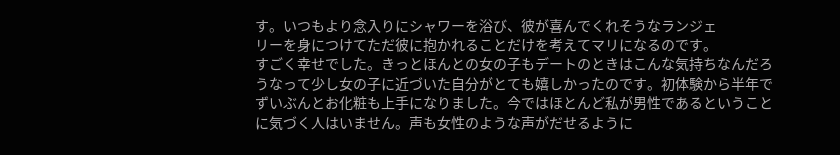す。いつもより念入りにシャワーを浴び、彼が喜んでくれそうなランジェ
リーを身につけてただ彼に抱かれることだけを考えてマリになるのです。
すごく幸せでした。きっとほんとの女の子もデートのときはこんな気持ちなんだろ
うなって少し女の子に近づいた自分がとても嬉しかったのです。初体験から半年で
ずいぶんとお化粧も上手になりました。今ではほとんど私が男性であるということ
に気づく人はいません。声も女性のような声がだせるように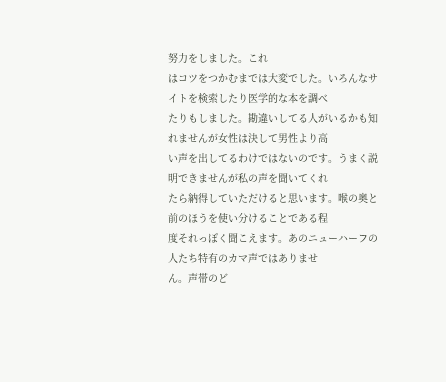努力をしました。これ
はコツをつかむまでは大変でした。いろんなサイトを検索したり医学的な本を調べ
たりもしました。勘違いしてる人がいるかも知れませんが女性は決して男性より高
い声を出してるわけではないのです。うまく説明できませんが私の声を聞いてくれ
たら納得していただけると思います。喉の奥と前のほうを使い分けることである程
度それっぽく聞こえます。あのニューハーフの人たち特有のカマ声ではありませ
ん。声帯のど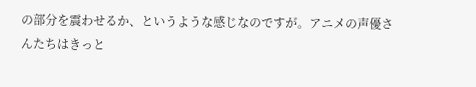の部分を震わせるか、というような感じなのですが。アニメの声優さ
んたちはきっと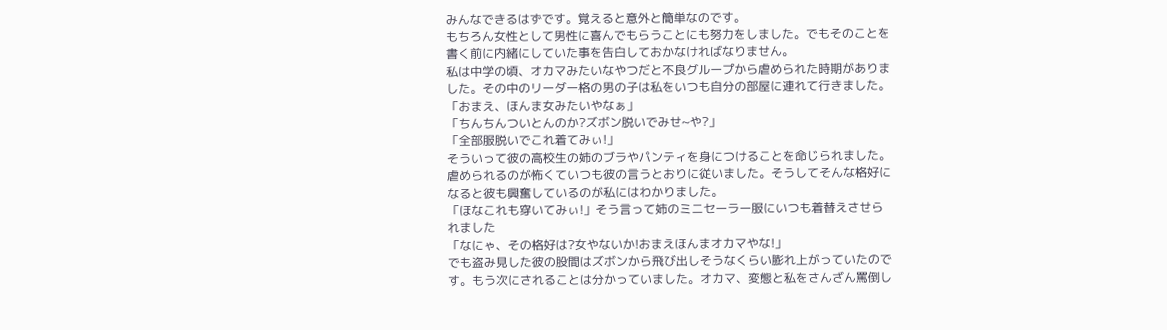みんなできるはずです。覚えると意外と簡単なのです。
もちろん女性として男性に喜んでもらうことにも努力をしました。でもそのことを
書く前に内緒にしていた事を告白しておかなければなりません。
私は中学の頃、オカマみたいなやつだと不良グループから虐められた時期がありま
した。その中のリーダー格の男の子は私をいつも自分の部屋に連れて行きました。
「おまえ、ほんま女みたいやなぁ」
「ちんちんついとんのか?ズボン脱いでみせ~や?」
「全部服脱いでこれ着てみぃ!」
そういって彼の高校生の姉のブラやパンティを身につけることを命じられました。
虐められるのが怖くていつも彼の言うとおりに従いました。そうしてそんな格好に
なると彼も興奮しているのが私にはわかりました。
「ほなこれも穿いてみぃ!」そう言って姉のミニセーラー服にいつも着替えさせら
れました
「なにゃ、その格好は?女やないか!おまえほんまオカマやな!」
でも盗み見した彼の股間はズボンから飛び出しそうなくらい膨れ上がっていたので
す。もう次にされることは分かっていました。オカマ、変態と私をさんざん罵倒し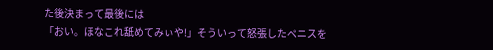た後決まって最後には
「おい。ほなこれ舐めてみぃや!」そういって怒張したペニスを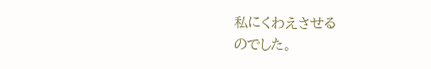私にくわえさせる
のでした。